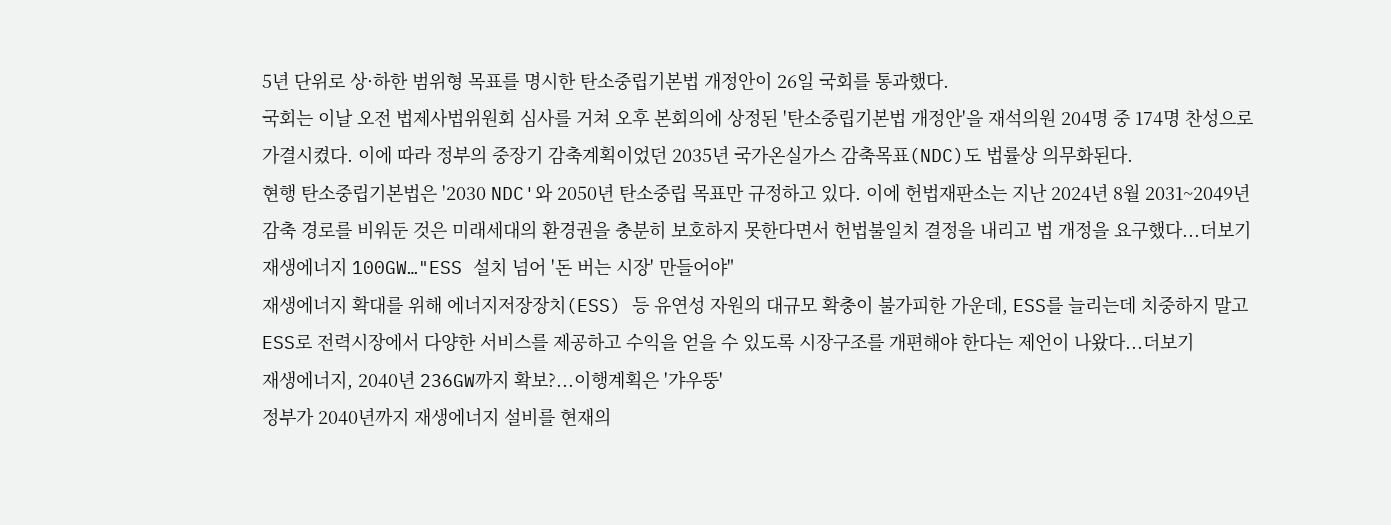5년 단위로 상·하한 범위형 목표를 명시한 탄소중립기본법 개정안이 26일 국회를 통과했다.
국회는 이날 오전 법제사법위원회 심사를 거쳐 오후 본회의에 상정된 '탄소중립기본법 개정안'을 재석의원 204명 중 174명 찬성으로 가결시켰다. 이에 따라 정부의 중장기 감축계획이었던 2035년 국가온실가스 감축목표(NDC)도 법률상 의무화된다.
현행 탄소중립기본법은 '2030 NDC'와 2050년 탄소중립 목표만 규정하고 있다. 이에 헌법재판소는 지난 2024년 8월 2031~2049년 감축 경로를 비워둔 것은 미래세대의 환경권을 충분히 보호하지 못한다면서 헌법불일치 결정을 내리고 법 개정을 요구했다...더보기
재생에너지 100GW…"ESS 설치 넘어 '돈 버는 시장' 만들어야"
재생에너지 확대를 위해 에너지저장장치(ESS) 등 유연성 자원의 대규모 확충이 불가피한 가운데, ESS를 늘리는데 치중하지 말고 ESS로 전력시장에서 다양한 서비스를 제공하고 수익을 얻을 수 있도록 시장구조를 개편해야 한다는 제언이 나왔다...더보기
재생에너지, 2040년 236GW까지 확보?...이행계획은 '갸우뚱'
정부가 2040년까지 재생에너지 설비를 현재의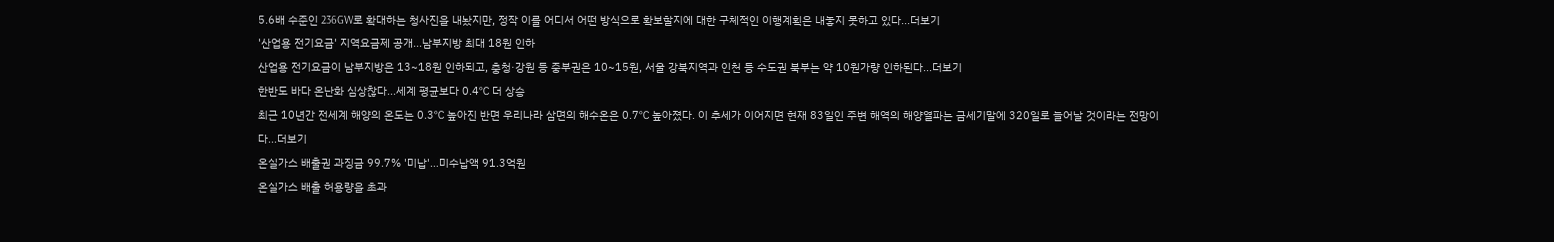5.6배 수준인 236GW로 확대하는 청사진을 내놨지만, 정작 이를 어디서 어떤 방식으로 확보할지에 대한 구체적인 이행계획은 내놓지 못하고 있다...더보기
'산업용 전기요금' 지역요금제 공개...남부지방 최대 18원 인하
산업용 전기요금이 남부지방은 13~18원 인하되고, 충청·강원 등 중부권은 10~15원, 서울 강북지역과 인천 등 수도권 북부는 약 10원가량 인하된다...더보기
한반도 바다 온난화 심상찮다...세계 평균보다 0.4℃ 더 상승
최근 10년간 전세계 해양의 온도는 0.3℃ 높아진 반면 우리나라 삼면의 해수온은 0.7℃ 높아졌다. 이 추세가 이어지면 현재 83일인 주변 해역의 해양열파는 금세기말에 320일로 늘어날 것이라는 전망이다...더보기
온실가스 배출권 과징금 99.7% '미납'…미수납액 91.3억원
온실가스 배출 허용량을 초과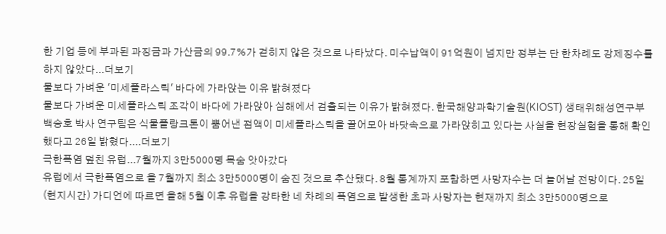한 기업 등에 부과된 과징금과 가산금의 99.7%가 걷히지 않은 것으로 나타났다. 미수납액이 91억원이 넘지만 정부는 단 한차례도 강제징수를 하지 않았다...더보기
물보다 가벼운 '미세플라스틱' 바다에 가라앉는 이유 밝혀졌다
물보다 가벼운 미세플라스틱 조각이 바다에 가라앉아 심해에서 검출되는 이유가 밝혀졌다. 한국해양과학기술원(KIOST) 생태위해성연구부 백승호 박사 연구팀은 식물플랑크톤이 뿜어낸 점액이 미세플라스틱을 끌어모아 바닷속으로 가라앉히고 있다는 사실을 현장실험을 통해 확인했다고 26일 밝혔다....더보기
극한폭염 덮친 유럽...7월까지 3만5000명 목숨 앗아갔다
유럽에서 극한폭염으로 올 7월까지 최소 3만5000명이 숨진 것으로 추산됐다. 8월 통계까지 포함하면 사망자수는 더 늘어날 전망이다. 25일(현지시간) 가디언에 따르면 올해 5월 이후 유럽을 강타한 네 차례의 폭염으로 발생한 초과 사망자는 현재까지 최소 3만5000명으로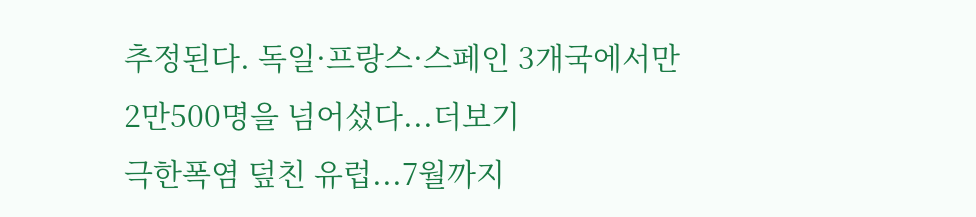추정된다. 독일·프랑스·스페인 3개국에서만 2만500명을 넘어섰다...더보기
극한폭염 덮친 유럽...7월까지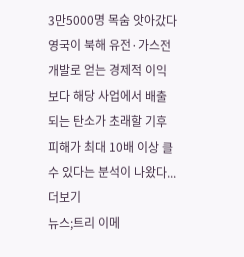3만5000명 목숨 앗아갔다
영국이 북해 유전·가스전 개발로 얻는 경제적 이익보다 해당 사업에서 배출되는 탄소가 초래할 기후피해가 최대 10배 이상 클 수 있다는 분석이 나왔다...더보기
뉴스;트리 이메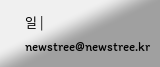일 | newstree@newstree.kr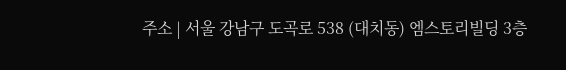주소 | 서울 강남구 도곡로 538 (대치동) 엠스토리빌딩 3층